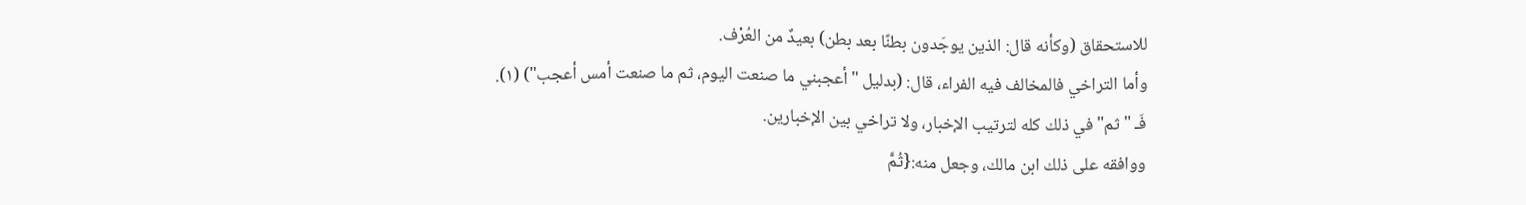للاستحقاق (وكأنه قال: الذين يوجَدون بطنًا بعد بطن) بعيدٌ من العُرْف.
وأما التراخي فالمخالف فيه الفراء، قال: (بدليل "أعجبني ما صنعت اليوم، ثم ما صنعت أمس أعجب") (١).
فَـ "ثم" في ذلك كله لترتيب الإخبار، ولا تراخي بين الإخبارين.
ووافقه على ذلك ابن مالك، وجعل منه:{ثُمَّ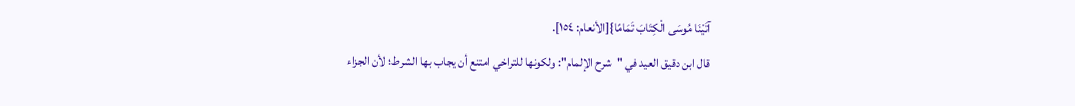آتَيْنَا مُوسَى الْكِتَابَ تَمَامًا}[الأنعام: ١٥٤].
قال ابن دقيق العيد في "شرح الإلمام": ولكونها للتراخي امتنع أن يجاب بها الشرط؛ لأن الجزاء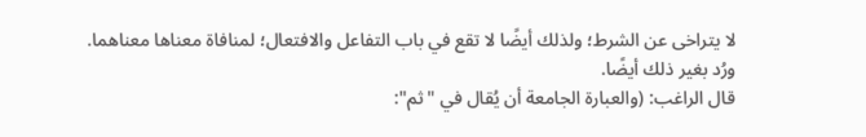لا يتراخى عن الشرط؛ ولذلك أيضًا لا تقع في باب التفاعل والافتعال؛ لمنافاة معناها معناهما.
ورُد بغير ذلك أيضًا.
قال الراغب: (والعبارة الجامعة أن يُقال في "ثم":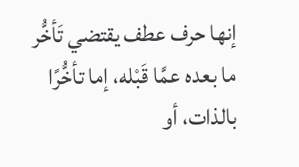إنها حرف عطف يقتضي تَأخُّر ما بعده عمَّا قَبْله، إما تأخُّرًا بالذات، أو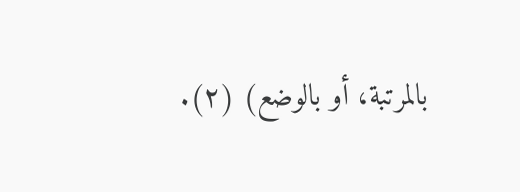بالمرتبة، أو بالوضع) (٢).